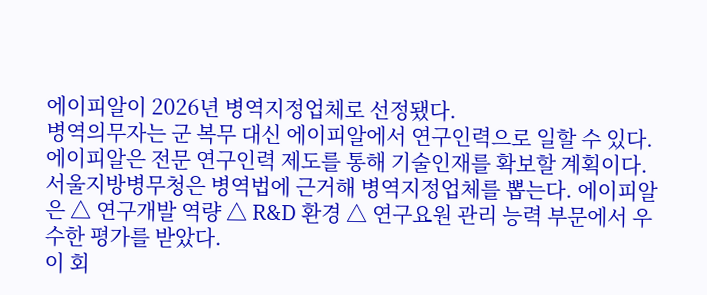에이피알이 2026년 병역지정업체로 선정됐다.
병역의무자는 군 복무 대신 에이피알에서 연구인력으로 일할 수 있다. 에이피알은 전문 연구인력 제도를 통해 기술인재를 확보할 계획이다.
서울지방병무청은 병역법에 근거해 병역지정업체를 뽑는다. 에이피알은 △ 연구개발 역량 △ R&D 환경 △ 연구요원 관리 능력 부문에서 우수한 평가를 받았다.
이 회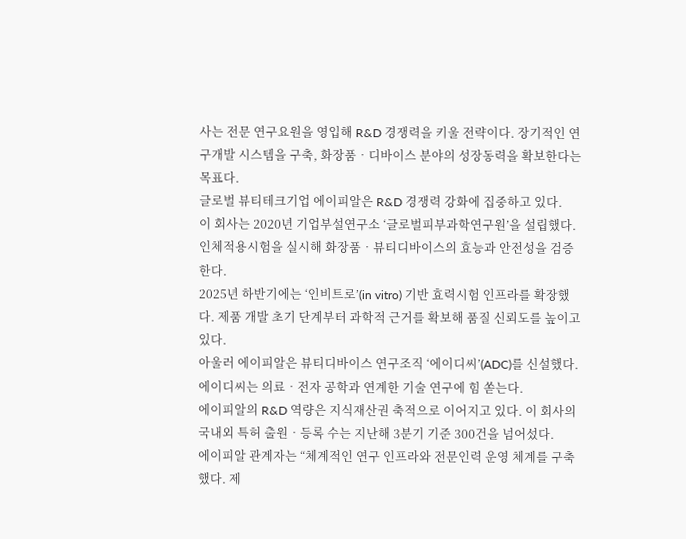사는 전문 연구요원을 영입해 R&D 경쟁력을 키울 전략이다. 장기적인 연구개발 시스템을 구축, 화장품‧디바이스 분야의 성장동력을 확보한다는 목표다.
글로벌 뷰티테크기업 에이피알은 R&D 경쟁력 강화에 집중하고 있다.
이 회사는 2020년 기업부설연구소 ‘글로벌피부과학연구원’을 설립했다. 인체적용시험을 실시해 화장품‧뷰티디바이스의 효능과 안전성을 검증한다.
2025년 하반기에는 ‘인비트로’(in vitro) 기반 효력시험 인프라를 확장했다. 제품 개발 초기 단계부터 과학적 근거를 확보해 품질 신뢰도를 높이고 있다.
아울러 에이피알은 뷰티디바이스 연구조직 ‘에이디씨’(ADC)를 신설했다. 에이디씨는 의료‧전자 공학과 연계한 기술 연구에 힘 쏟는다.
에이피알의 R&D 역량은 지식재산권 축적으로 이어지고 있다. 이 회사의 국내외 특허 출원‧등록 수는 지난해 3분기 기준 300건을 넘어섰다.
에이피알 관계자는 “체계적인 연구 인프라와 전문인력 운영 체계를 구축했다. 제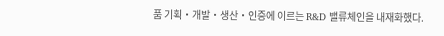품 기획‧개발‧생산‧인증에 이르는 R&D 밸류체인을 내재화했다.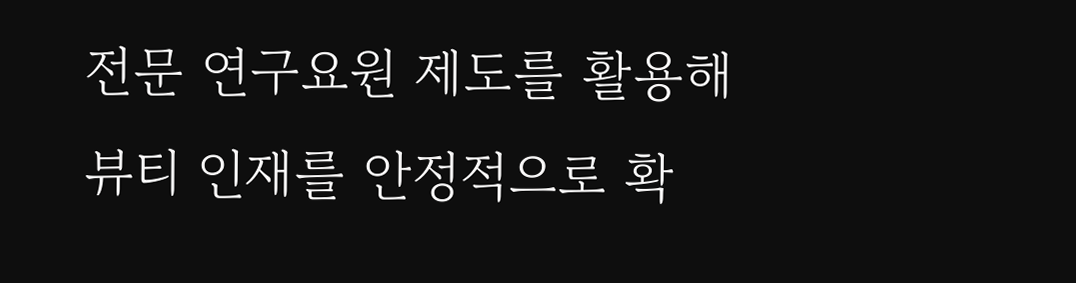전문 연구요원 제도를 활용해 뷰티 인재를 안정적으로 확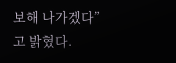보해 나가겠다”고 밝혔다.